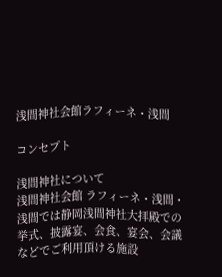浅間神社会館ラフィーネ・浅間

コンセプト

浅間神社について
浅間神社会館 ラフィーネ・浅間・浅間では静岡浅間神社大拝殿での挙式、披露宴、会食、宴会、会議などでご利用頂ける施設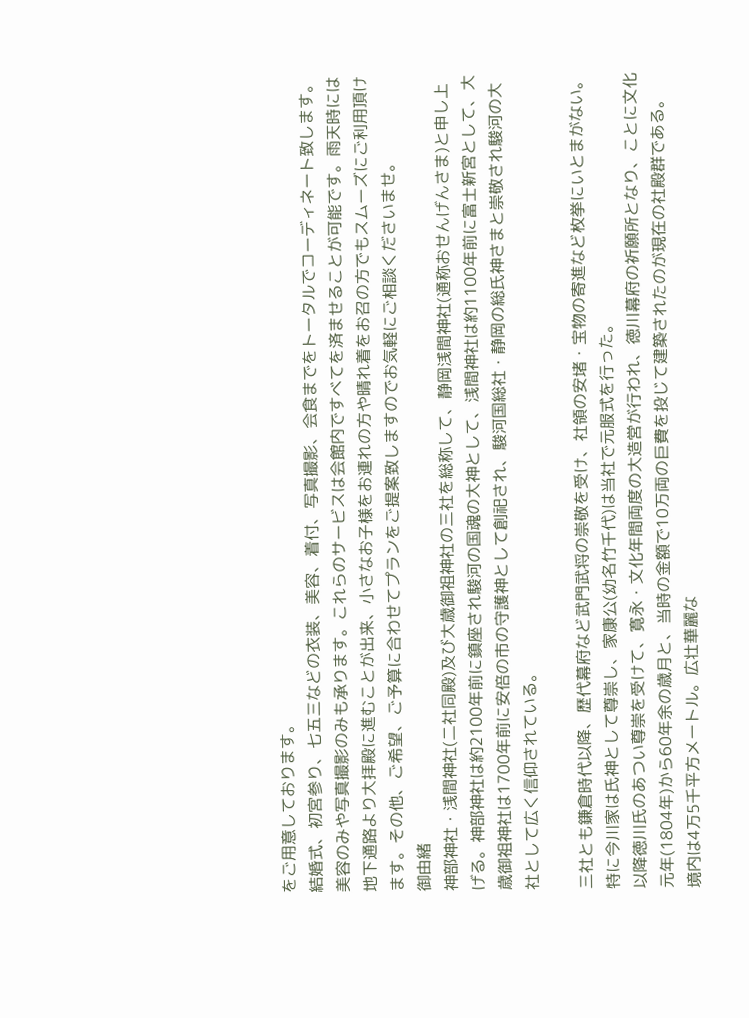をご用意しております。
結婚式、初宮参り、七五三などの衣装、美容、着付、写真撮影、会食までをトータルでコーディネート致します。美容のみや写真撮影のみも承ります。これらのサービスは会館内ですべてを済ませることが可能です。雨天時には地下通路より大拝殿に進むことが出来、小さなお子様をお連れの方や晴れ着をお召の方でもスムーズにご利用頂けます。その他、ご希望、ご予算に合わせてプランをご提案致しますのでお気軽にご相談くださいませ。
御由緒
神部神社・浅間神社(二社同殿)及び大歳御祖神社の三社を総称して、静岡浅間神社(通称おせんげんさま)と申し上げる。神部神社は約2100年前に鎮座され駿河の国魂の大神として、浅間神社は約1100年前に富士新宮として、大歳御祖神社は1700年前に安倍の市の守護神として創祀され、駿河国総社・静岡の総氏神さまと崇敬され駿河の大社として広く信仰されている。

三社とも鎌倉時代以降、歴代幕府など武門武将の崇敬を受け、社領の安堵・宝物の寄進など枚挙にいとまがない。特に今川家は氏神として尊崇し、家康公(幼名竹千代)は当社で元服式を行った。
以降徳川氏のあつい尊崇を受けて、寛永・文化年間両度の大造営が行われ、徳川幕府の祈願所となり、ことに文化元年(1804年)から60年余の歳月と、当時の金額で10万両の巨費を投じて建築されたのが現在の社殿群である。
境内は4万5千平方メートル。広壮華麗な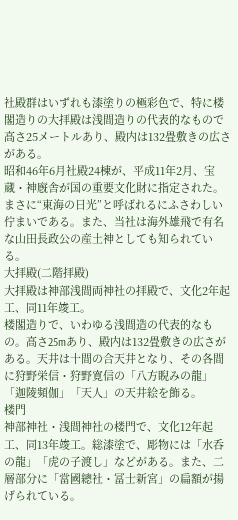社殿群はいずれも漆塗りの極彩色で、特に楼閣造りの大拝殿は浅間造りの代表的なもので高さ25メートルあり、殿内は132畳敷きの広さがある。
昭和46年6月社殿24棟が、平成11年2月、宝蔵・神廐舎が国の重要文化財に指定された。まさに“東海の日光”と呼ばれるにふさわしい佇まいである。また、当社は海外雄飛で有名な山田長政公の産土神としても知られている。
大拝殿(二階拝殿)
大拝殿は神部浅間両神社の拝殿で、文化2年起工、同11年竣工。
楼閣造りで、いわゆる浅間造の代表的なもの。高さ25mあり、殿内は132畳敷きの広さがある。天井は十間の合天井となり、その各間に狩野栄信・狩野寛信の「八方睨みの龍」「迦陵頻伽」「天人」の天井絵を飾る。
楼門
神部神社・浅間神社の楼門で、文化12年起工、同13年竣工。総漆塗で、彫物には「水呑の龍」「虎の子渡し」などがある。また、二層部分に「當國總社・冨士新宮」の扁額が揚げられている。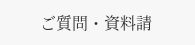ご質問・資料請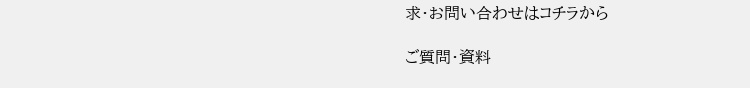求・お問い合わせはコチラから

ご質問・資料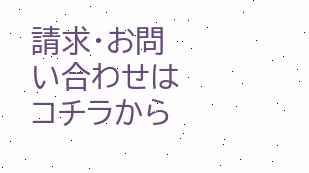請求・お問い合わせはコチラから